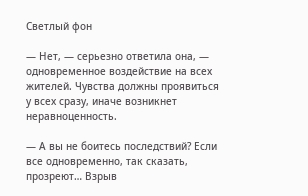Светлый фон

— Нет, — серьезно ответила она, — одновременное воздействие на всех жителей. Чувства должны проявиться у всех сразу, иначе возникнет неравноценность.

— А вы не боитесь последствий? Если все одновременно, так сказать, прозреют… Взрыв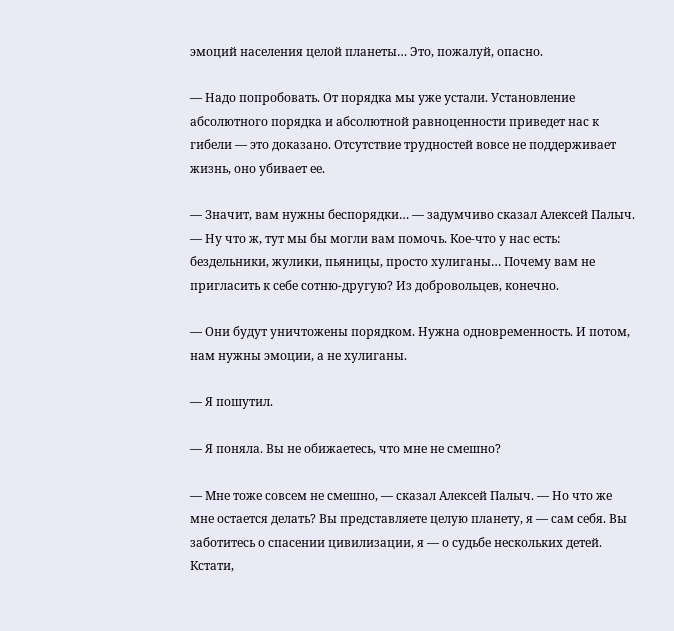эмоций населения целой планеты… Это, пожалуй, опасно.

— Надо попробовать. От порядка мы уже устали. Установление абсолютного порядка и абсолютной равноценности приведет нас к гибели — это доказано. Отсутствие трудностей вовсе не поддерживает жизнь, оно убивает ее.

— Значит, вам нужны беспорядки… — задумчиво сказал Алексей Палыч. — Ну что ж, тут мы бы могли вам помочь. Кое-что у нас есть: бездельники, жулики, пьяницы, просто хулиганы… Почему вам не пригласить к себе сотню-другую? Из добровольцев, конечно.

— Они будут уничтожены порядком. Нужна одновременность. И потом, нам нужны эмоции, а не хулиганы.

— Я пошутил.

— Я поняла. Вы не обижаетесь, что мне не смешно?

— Мне тоже совсем не смешно, — сказал Алексей Палыч. — Но что же мне остается делать? Вы представляете целую планету, я — сам себя. Вы заботитесь о спасении цивилизации, я — о судьбе нескольких детей. Кстати,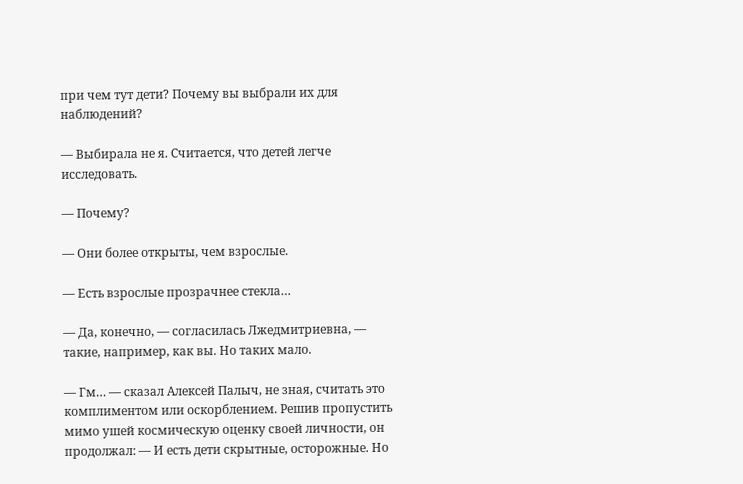при чем тут дети? Почему вы выбрали их для наблюдений?

— Выбирала не я. Считается, что детей легче исследовать.

— Почему?

— Они более открыты, чем взрослые.

— Есть взрослые прозрачнее стекла…

— Да, конечно, — согласилась Лжедмитриевна, — такие, например, как вы. Но таких мало.

— Гм… — сказал Алексей Палыч, не зная, считать это комплиментом или оскорблением. Решив пропустить мимо ушей космическую оценку своей личности, он продолжал: — И есть дети скрытные, осторожные. Но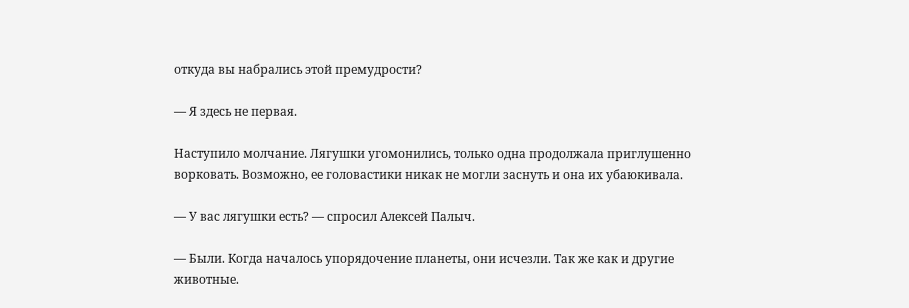откуда вы набрались этой премудрости?

— Я здесь не первая.

Наступило молчание. Лягушки угомонились, только одна продолжала приглушенно ворковать. Возможно, ее головастики никак не могли заснуть и она их убаюкивала.

— У вас лягушки есть? — спросил Алексей Палыч.

— Были. Когда началось упорядочение планеты, они исчезли. Так же как и другие животные.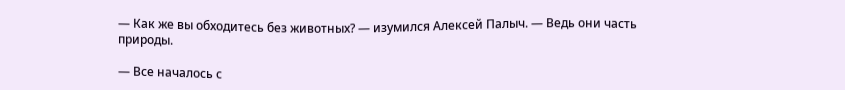— Как же вы обходитесь без животных? — изумился Алексей Палыч. — Ведь они часть природы.

— Все началось с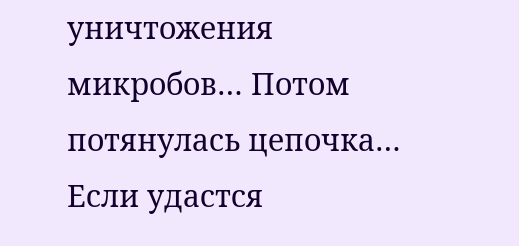уничтожения микробов… Потом потянулась цепочка… Если удастся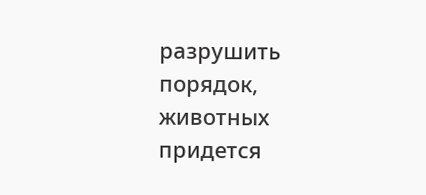разрушить порядок, животных придется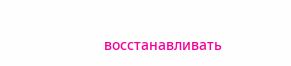восстанавливать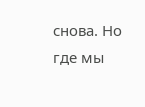снова. Но где мы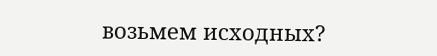возьмем исходных?